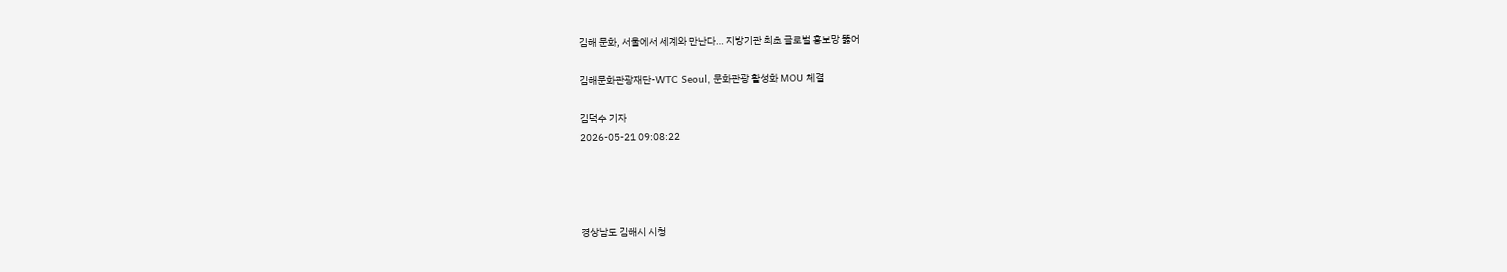김해 문화, 서울에서 세계와 만난다… 지방기관 최초 글로벌 홍보망 뚫어

김해문화관광재단-WTC Seoul, 문화관광 활성화 MOU 체결

김덕수 기자
2026-05-21 09:08:22




경상남도 김해시 시청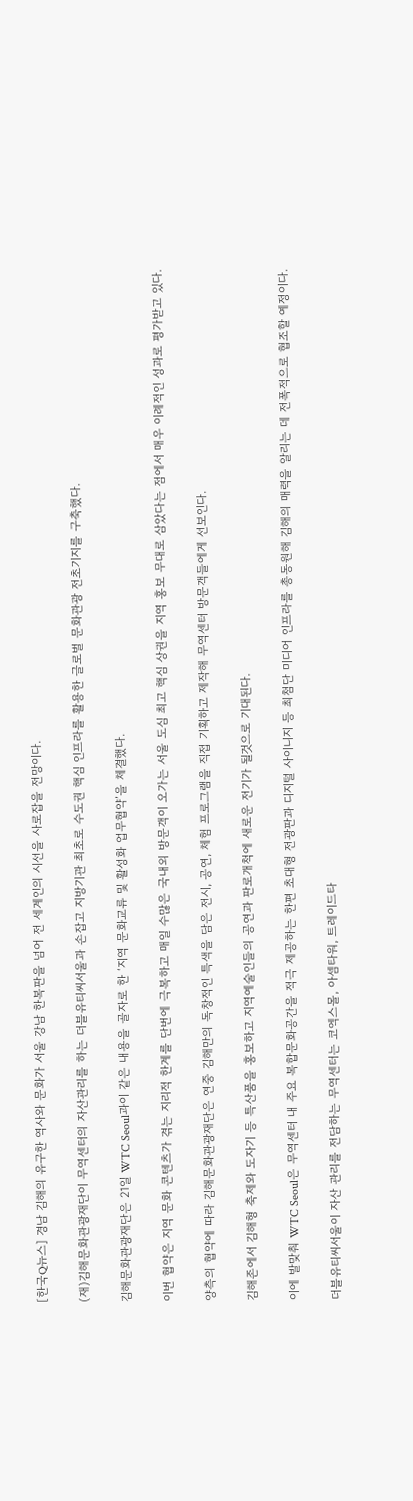[한국Q뉴스] 경남 김해의 유구한 역사와 문화가 서울 강남 한복판을 넘어 전 세계인의 시선을 사로잡을 전망이다.

(재)김해문화관광재단이 무역센터의 자산관리를 하는 더블유티씨서울과 손잡고 지방기관 최초로 수도권 핵심 인프라를 활용한 글로벌 문화관광 전초기지를 구축했다.

김해문화관광재단은 21일 WTC Seoul과이 같은 내용을 골자로 한 ‘지역 문화교류 및 활성화 업무협약’을 체결했다.

이번 협약은 지역 문화 콘텐츠가 겪는 지리적 한계를 단번에 극복하고 매일 수많은 국내외 방문객이 오가는 서울 도심 최고 핵심 상권을 지역 홍보 무대로 삼았다는 점에서 매우 이례적인 성과로 평가받고 있다.

양측의 협약에 따라 김해문화관광재단은 연중 김해만의 독창적인 특색을 담은 전시, 공연, 체험 프로그램을 직접 기획하고 제작해 무역센터 방문객들에게 선보인다.

김해존에서 김해형 축제와 도자기 등 특산품을 홍보하고 지역예술인들의 공연과 판로개척에 새로운 전기가 될것으로 기대된다.

이에 발맞춰 WTC Seoul은 무역센터 내 주요 복합문화공간을 적극 제공하는 한편 초대형 전광판과 디지털 사이니지 등 최첨단 미디어 인프라를 총동원해 김해의 매력을 알리는 데 전폭적으로 협조할 예정이다.

더블유티씨서울이 자산 관리를 전담하는 무역센터는 코엑스몰, 아셈타워, 트레이드타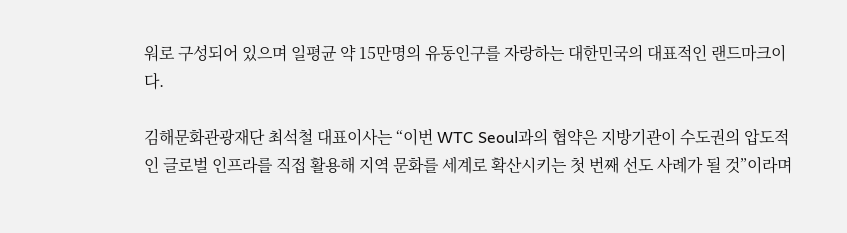워로 구성되어 있으며 일평균 약 15만명의 유동인구를 자랑하는 대한민국의 대표적인 랜드마크이다.

김해문화관광재단 최석철 대표이사는 “이번 WTC Seoul과의 협약은 지방기관이 수도권의 압도적인 글로벌 인프라를 직접 활용해 지역 문화를 세계로 확산시키는 첫 번째 선도 사례가 될 것”이라며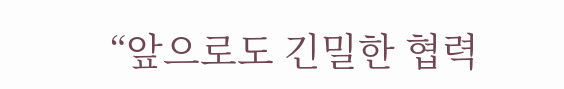“앞으로도 긴밀한 협력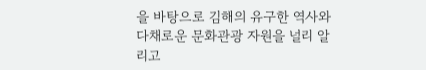을 바탕으로 김해의 유구한 역사와 다채로운 문화관광 자원을 널리 알리고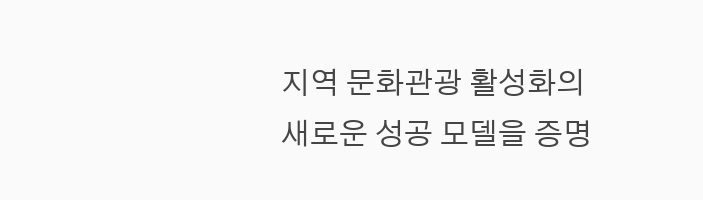지역 문화관광 활성화의 새로운 성공 모델을 증명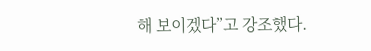해 보이겠다”고 강조했다.